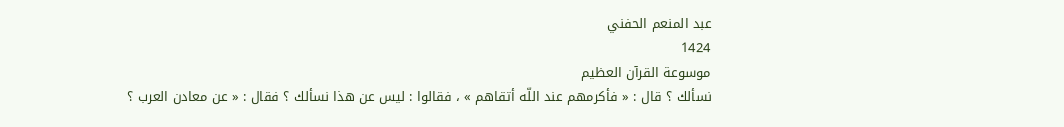عبد المنعم الحفني
1424
موسوعة القرآن العظيم
نسألك ؟ قال : « فأكرمهم عند اللّه أتقاهم » ، فقالوا : ليس عن هذا نسألك ؟ فقال : « عن معادن العرب ؟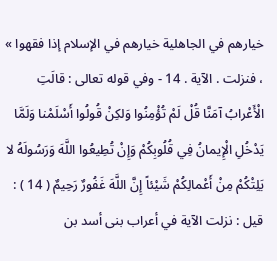خيارهم في الجاهلية خيارهم في الإسلام إذا فقهوا » ، فنزلت . الآية . 14 - وفي قوله تعالى : قالَتِ الْأَعْرابُ آمَنَّا قُلْ لَمْ تُؤْمِنُوا وَلكِنْ قُولُوا أَسْلَمْنا وَلَمَّا يَدْخُلِ الْإِيمانُ فِي قُلُوبِكُمْ وَإِنْ تُطِيعُوا اللَّهَ وَرَسُولَهُ لا يَلِتْكُمْ مِنْ أَعْمالِكُمْ شَيْئاً إِنَّ اللَّهَ غَفُورٌ رَحِيمٌ ( 14 ) : قيل : نزلت الآية في أعراب بنى أسد بن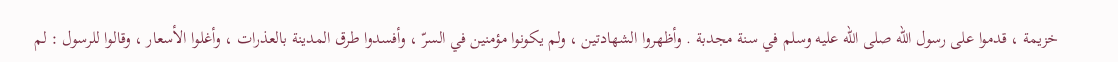خزيمة ، قدموا على رسول اللّه صلى اللّه عليه وسلم في سنة مجدبة . وأظهروا الشهادتين ، ولم يكونوا مؤمنين في السرّ ، وأفسدوا طرق المدينة بالعذرات ، وأغلوا الأسعار ، وقالوا للرسول : لم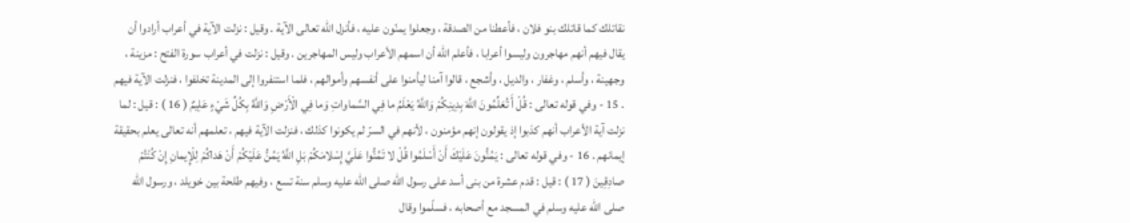نقاتلك كما قاتلك بنو فلان ، فأعطنا من الصدقة ، وجعلوا يمنّون عليه ، فأنزل اللّه تعالى الآية . وقيل : نزلت الآية في أعراب أرادوا أن يقال فيهم أنهم مهاجرون وليسوا أعرابا ، فأعلم اللّه أن اسمهم الأعراب وليس المهاجرين . وقيل : نزلت في أعراب سورة الفتح : مزينة ، وجهينة ، وأسلم ، وغفار ، والديل ، وأشجع ، قالوا آمنا ليأمنوا على أنفسهم وأموالهم ، فلما استنفروا إلى المدينة تخلفوا ، فنزلت الآية فيهم . 15 - وفي قوله تعالى : قُلْ أَ تُعَلِّمُونَ اللَّهَ بِدِينِكُمْ وَاللَّهُ يَعْلَمُ ما فِي السَّماواتِ وَما فِي الْأَرْضِ وَاللَّهُ بِكُلِّ شَيْءٍ عَلِيمٌ ( 16 ) : قيل : لما نزلت آية الأعراب أنهم كذبوا إذ يقولون إنهم مؤمنون ، لأنهم في السرّ لم يكونوا كذلك ، فنزلت الآية فيهم ، تعلمهم أنه تعالى يعلم بحقيقة إيمانهم . 16 - وفي قوله تعالى : يَمُنُّونَ عَلَيْكَ أَنْ أَسْلَمُوا قُلْ لا تَمُنُّوا عَلَيَّ إِسْلامَكُمْ بَلِ اللَّهُ يَمُنُّ عَلَيْكُمْ أَنْ هَداكُمْ لِلْإِيمانِ إِنْ كُنْتُمْ صادِقِينَ ( 17 ) : قيل : قدم عشرة من بنى أسد على رسول اللّه صلى اللّه عليه وسلم سنة تسع ، وفيهم طلحة بين خويلد ، ورسول اللّه صلى اللّه عليه وسلم في المسجد مع أصحابه ، فسلّموا وقال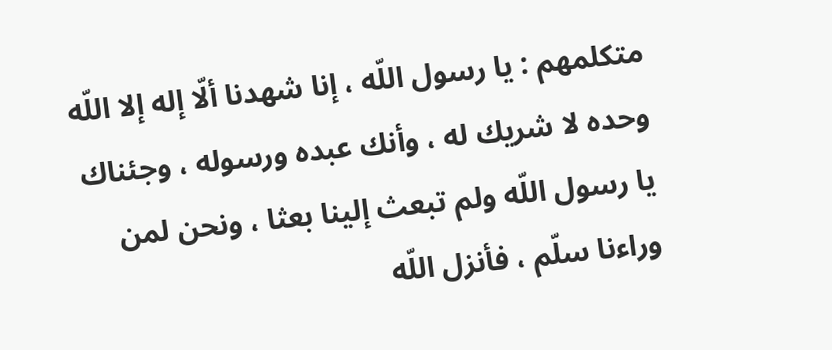متكلمهم : يا رسول اللّه ، إنا شهدنا ألّا إله إلا اللّه وحده لا شريك له ، وأنك عبده ورسوله ، وجئناك يا رسول اللّه ولم تبعث إلينا بعثا ، ونحن لمن وراءنا سلّم ، فأنزل اللّه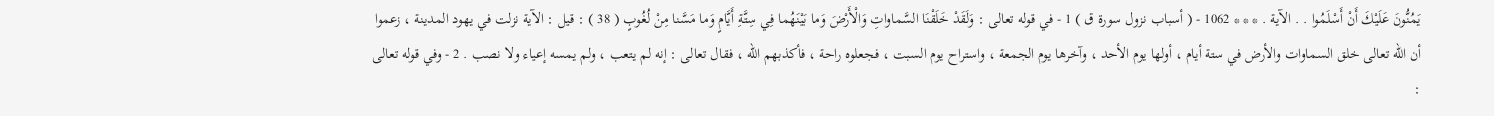يَمُنُّونَ عَلَيْكَ أَنْ أَسْلَمُوا . . الآية . * * * 1062 - ( أسباب نزول سورة ق ) 1 - في قوله تعالى : وَلَقَدْ خَلَقْنَا السَّماواتِ وَالْأَرْضَ وَما بَيْنَهُما فِي سِتَّةِ أَيَّامٍ وَما مَسَّنا مِنْ لُغُوبٍ ( 38 ) : قيل : الآية نزلت في يهود المدينة ، زعموا أن اللّه تعالى خلق السماوات والأرض في ستة أيام ، أولها يوم الأحد ، وآخرها يوم الجمعة ، واستراح يوم السبت ، فجعلوه راحة ، فأكذبهم اللّه ، فقال تعالى : إنه لم يتعب ، ولم يمسه إعياء ولا نصب . 2 - وفي قوله تعالى :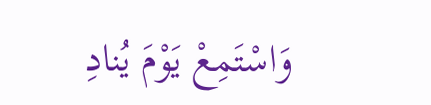وَاسْتَمِعْ يَوْمَ يُنادِ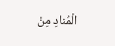الْمُنادِ مِنْ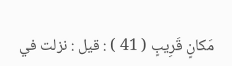مَكانٍ قَرِيبٍ ( 41 ) : قيل : نزلت في